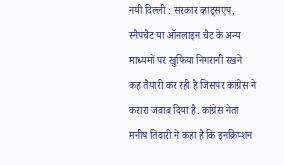नयी दिल्ली : सरकार व्हाट्सएप, स्नैपचैट या ऑनलाइन चैट के अन्य माध्यमों पर खुफिया निगरानी रखने कह तैयारी कर रही है जिसपर कांग्रेस ने करारा जवाब दिया है. कांग्रेस नेता मनीष तिवारी ने कहा है कि इनक्रिप्शन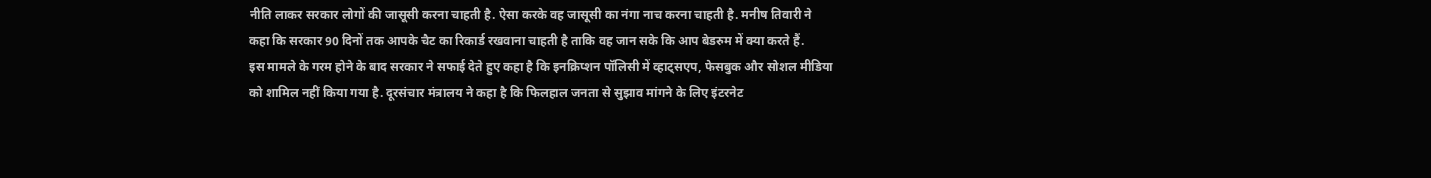नीति लाकर सरकार लोगों की जासूसी करना चाहती है. ऐसा करके वह जासूसी का नंगा नाच करना चाहती है. मनीष तिवारी ने कहा कि सरकार 90 दिनों तक आपके चैट का रिकार्ड रखवाना चाहती है ताकि वह जान सके कि आप बेडरुम में क्या करते हैं.
इस मामले के गरम होने के बाद सरकार ने सफाई देते हुए कहा है कि इनक्रिप्शन पॉलिसी में व्हाट्सएप, फेसबुक और सोशल मीडिया को शामिल नहीं किया गया है. दूरसंचार मंत्रालय ने कहा है कि फिलहाल जनता से सुझाव मांगने के लिए इंटरनेट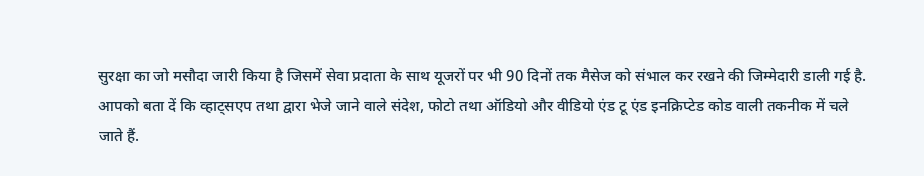सुरक्षा का जो मसौदा जारी किया है जिसमें सेवा प्रदाता के साथ यूजरों पर भी 90 दिनों तक मैसेज को संभाल कर रखने की जिम्मेदारी डाली गई है.
आपको बता दें कि व्हाट्सएप तथा द्वारा भेजे जाने वाले संदेश, फोटो तथा ऑडियो और वीडियो एंड टू एंड इनक्रिप्टेड कोड वाली तकनीक में चले जाते हैं.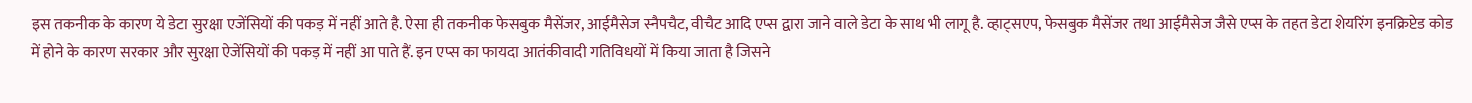इस तकनीक के कारण ये डेटा सुरक्षा एजेंसियों की पकड़ में नहीं आते है. ऐसा ही तकनीक फेसबुक मैसेंजर, आईमैसेज स्नैपचैट, वीचैट आदि एप्स द्वारा जाने वाले डेटा के साथ भी लागू है. व्हाट्सएप, फेसबुक मैसेंजर तथा आईमैसेज जैसे एप्स के तहत डेटा शेयरिंग इनक्रिप्टेड कोड में होने के कारण सरकार और सुरक्षा ऐजेंसियों की पकड़ में नहीं आ पाते हैं. इन एप्स का फायदा आतंकीवादी गतिविधयों में किया जाता है जिसने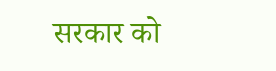सरकार को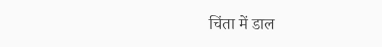चिंता में डाल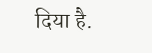दिया है.